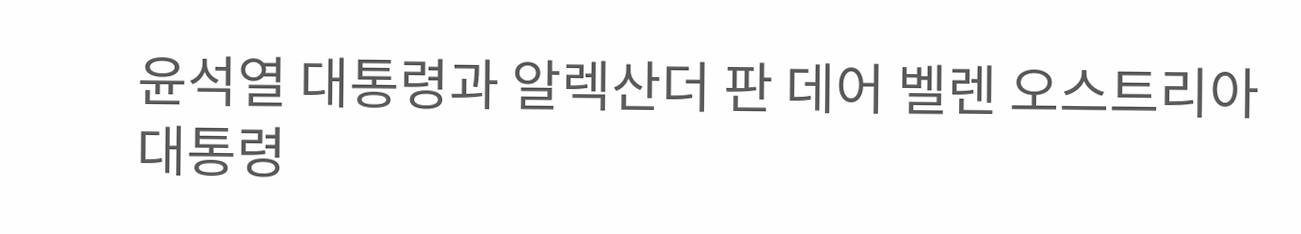윤석열 대통령과 알렉산더 판 데어 벨렌 오스트리아 대통령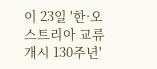이 23일 '한·오스트리아 교류 개시 130주년'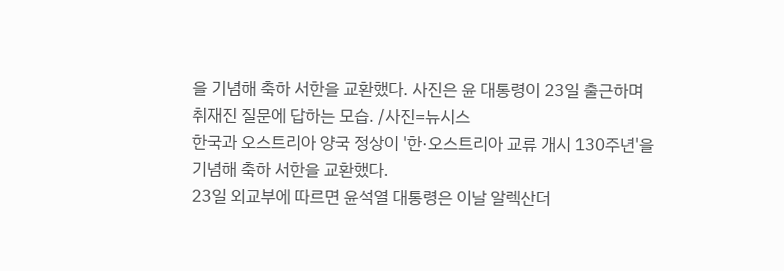을 기념해 축하 서한을 교환했다. 사진은 윤 대통령이 23일 출근하며 취재진 질문에 답하는 모습. /사진=뉴시스
한국과 오스트리아 양국 정상이 '한·오스트리아 교류 개시 130주년'을 기념해 축하 서한을 교환했다.
23일 외교부에 따르면 윤석열 대통령은 이날 알렉산더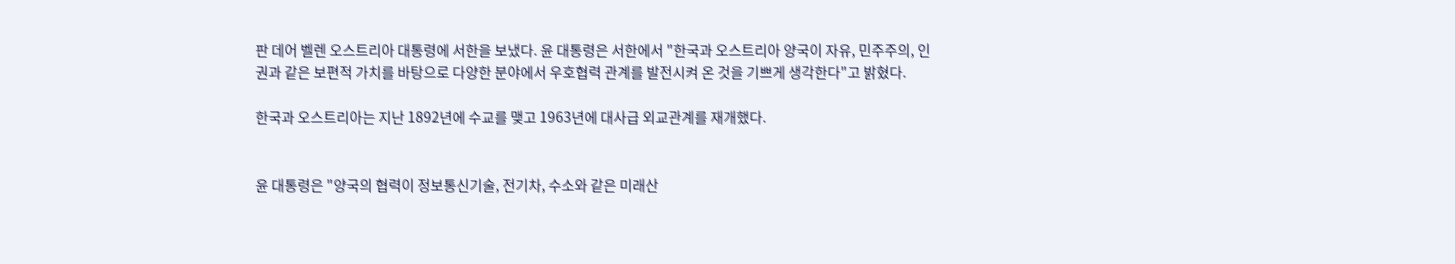판 데어 벨렌 오스트리아 대통령에 서한을 보냈다. 윤 대통령은 서한에서 "한국과 오스트리아 양국이 자유, 민주주의, 인권과 같은 보편적 가치를 바탕으로 다양한 분야에서 우호협력 관계를 발전시켜 온 것을 기쁘게 생각한다"고 밝혔다.

한국과 오스트리아는 지난 1892년에 수교를 맺고 1963년에 대사급 외교관계를 재개했다.


윤 대통령은 "양국의 협력이 정보통신기술, 전기차, 수소와 같은 미래산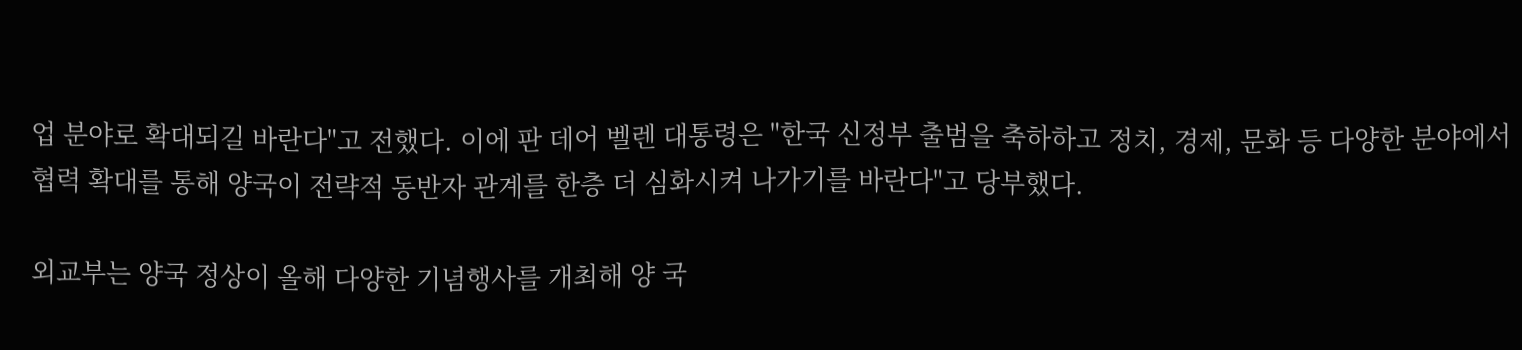업 분야로 확대되길 바란다"고 전했다. 이에 판 데어 벨렌 대통령은 "한국 신정부 출범을 축하하고 정치, 경제, 문화 등 다양한 분야에서 협력 확대를 통해 양국이 전략적 동반자 관계를 한층 더 심화시켜 나가기를 바란다"고 당부했다.

외교부는 양국 정상이 올해 다양한 기념행사를 개최해 양 국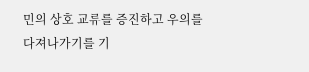민의 상호 교류를 증진하고 우의를 다져나가기를 기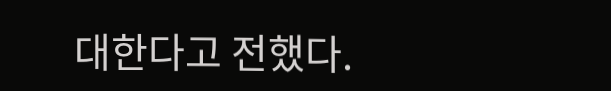대한다고 전했다.